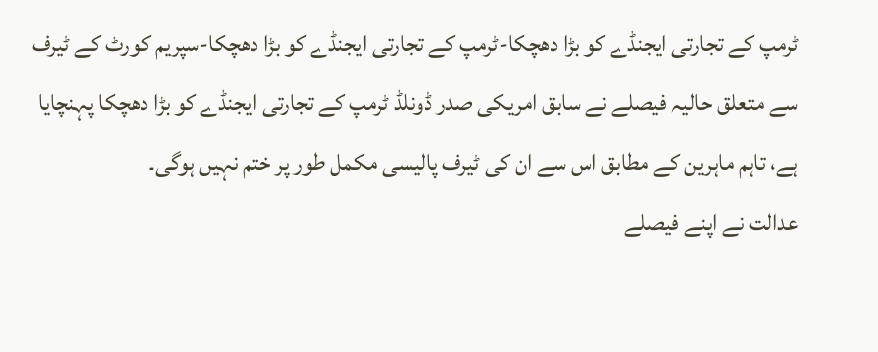ٹرمپ کے تجارتی ایجنڈے کو بڑا دھچکا-ٹرمپ کے تجارتی ایجنڈے کو بڑا دھچکا-سپریم کورٹ کے ٹیرف سے متعلق حالیہ فیصلے نے سابق امریکی صدر ڈونلڈ ٹرمپ کے تجارتی ایجنڈے کو بڑا دھچکا پہنچایا ہے، تاہم ماہرین کے مطابق اس سے ان کی ٹیرف پالیسی مکمل طور پر ختم نہیں ہوگی۔
عدالت نے اپنے فیصلے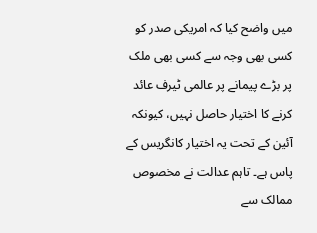میں واضح کیا کہ امریکی صدر کو کسی بھی وجہ سے کسی بھی ملک پر بڑے پیمانے پر عالمی ٹیرف عائد کرنے کا اختیار حاصل نہیں، کیونکہ آئین کے تحت یہ اختیار کانگریس کے پاس ہے۔ تاہم عدالت نے مخصوص ممالک سے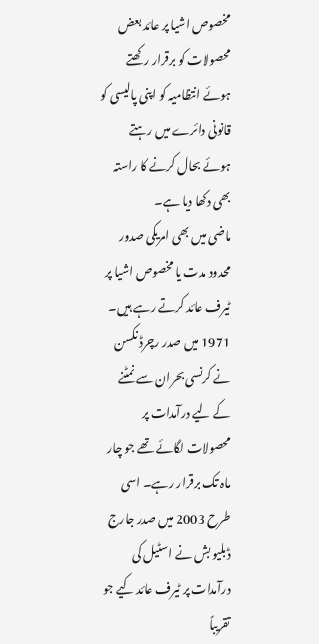مخصوص اشیا پر عائد بعض محصولات کو برقرار رکھتے ہوئے انتظامیہ کو اپنی پالیسی کو قانونی دائرے میں رہتے ہوئے بحال کرنے کا راستہ بھی دکھا دیا ہے۔
ماضی میں بھی امریکی صدور محدود مدت یا مخصوص اشیا پر ٹیرف عائد کرتے رہے ہیں۔ 1971 میں صدر رچرڈ نکسن نے کرنسی بحران سے نمٹنے کے لیے درآمدات پر محصولات لگائے تھے جو چار ماہ تک برقرار رہے۔ اسی طرح 2003 میں صدر جارج ڈبلیو بش نے اسٹیل کی درآمدات پر ٹیرف عائد کیے جو تقریباً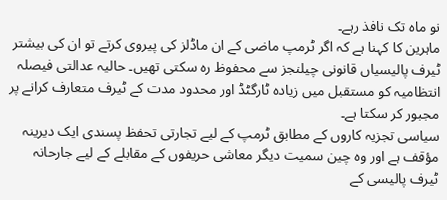نو ماہ تک نافذ رہے۔
ماہرین کا کہنا ہے کہ اگر ٹرمپ ماضی کے ان ماڈلز کی پیروی کرتے تو ان کی بیشتر ٹیرف پالیسیاں قانونی چیلنجز سے محفوظ رہ سکتی تھیں۔ حالیہ عدالتی فیصلہ انتظامیہ کو مستقبل میں زیادہ ٹارگٹڈ اور محدود مدت کے ٹیرف متعارف کرانے پر مجبور کر سکتا ہے۔
سیاسی تجزیہ کاروں کے مطابق ٹرمپ کے لیے تجارتی تحفظ پسندی ایک دیرینہ مؤقف ہے اور وہ چین سمیت دیگر معاشی حریفوں کے مقابلے کے لیے جارحانہ ٹیرف پالیسی کے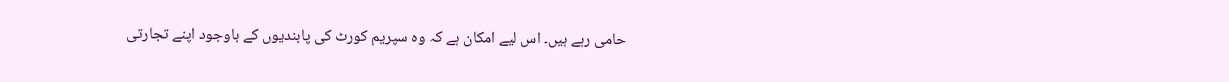حامی رہے ہیں۔ اس لیے امکان ہے کہ وہ سپریم کورٹ کی پابندیوں کے باوجود اپنے تجارتی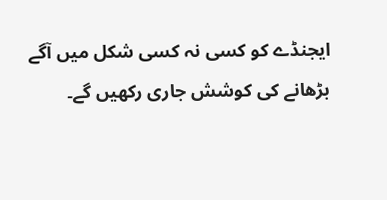ایجنڈے کو کسی نہ کسی شکل میں آگے بڑھانے کی کوشش جاری رکھیں گے۔